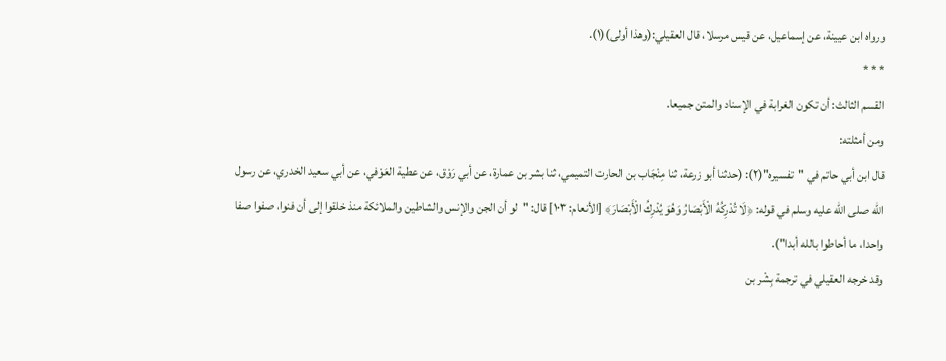ورواه ابن عيينة، عن إسماعيل، عن قيس مرسلا، قال العقيلي:(وهذا أولى)(١).
* * *
القسم الثالث: أن تكون الغرابة في الإسناد والمتن جميعا.
ومن أمثلته:
قال ابن أبي حاتم في "تفسيره"(٢): (حدثنا أبو زرعة، ثنا مِنْجَاب بن الحارت التميمي، ثنا بشر بن عمارة، عن أبي رَوْق، عن عطية العَوْفي، عن أبي سعيد الخدري، عن رسول الله صلى الله عليه وسلم في قوله: ﴿لَا تُدْرِكُهُ الْأَبْصَارُ وَهُوَ يُدْرِكُ الْأَبْصَارَ﴾ [الأنعام: ١٠٣] قال: "لو أن الجن والإنس والشاطين والملائكة منذ خلقوا إلى أن فنوا، صفوا صفا واحدا، ما أحاطوا بالله أبدا").
وقد خرجه العقيلي في ترجمة بِشْر بن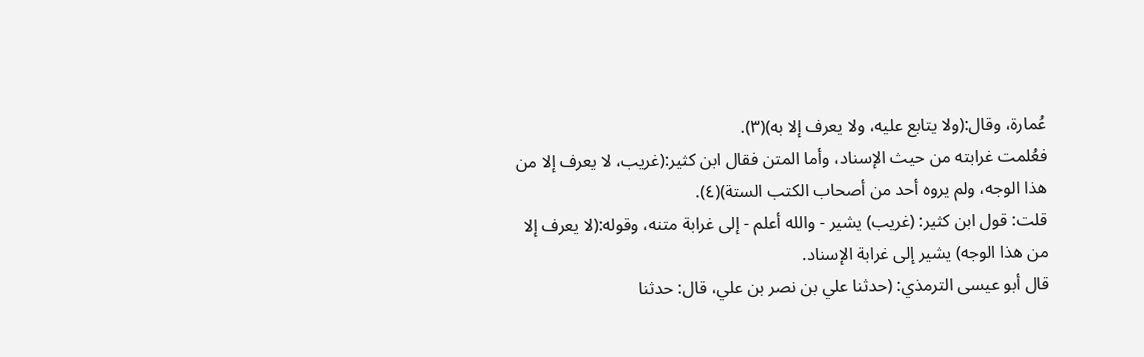عُمارة، وقال:(ولا يتابع عليه، ولا يعرف إلا به)(٣).
فعُلمت غرابته من حيث الإسناد، وأما المتن فقال ابن كثير:(غريب، لا يعرف إلا من هذا الوجه، ولم يروه أحد من أصحاب الكتب الستة)(٤).
قلت: قول ابن كثير: (غريب) يشير - والله أعلم - إلى غرابة متنه، وقوله:(لا يعرف إلا من هذا الوجه) يشير إلى غرابة الإسناد.
قال أبو عيسى الترمذي: (حدثنا علي بن نصر بن علي، قال: حدثنا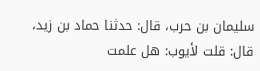سليمان بن حرب، قال: حدثنا حماد بن زيد، قال: قلت لأيوب: هل علمت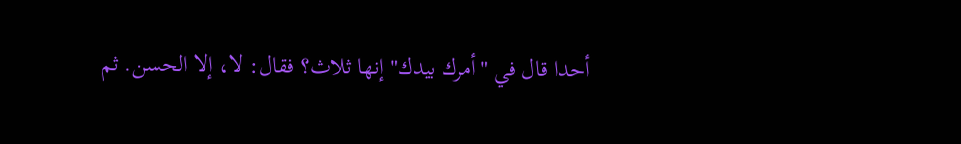أحدا قال في "أمرك بيدك" إنها ثلاث؟ فقال: لا، إلا الحسن. ثم